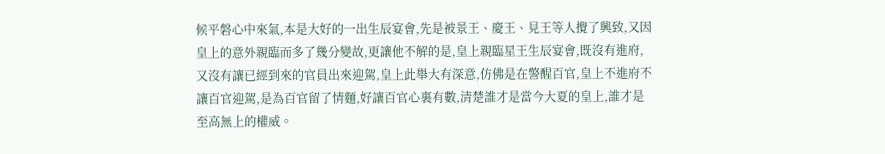候平磐心中來氣,本是大好的一出生辰宴會,先是被景王、慶王、見王等人攪了興致,又因皇上的意外親臨而多了幾分變故,更讓他不解的是,皇上親臨星王生辰宴會,既沒有進府,又沒有讓已經到來的官員出來迎駕,皇上此舉大有深意,仿佛是在警醒百官,皇上不進府不讓百官迎駕,是為百官留了情麵,好讓百官心裏有數,清楚誰才是當今大夏的皇上,誰才是至高無上的權威。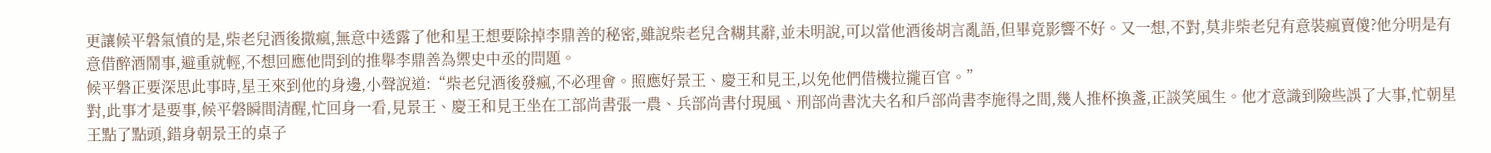更讓候平磐氣憤的是,柴老兒酒後撒瘋,無意中透露了他和星王想要除掉李鼎善的秘密,雖說柴老兒含糊其辭,並未明說,可以當他酒後胡言亂語,但畢竟影響不好。又一想,不對,莫非柴老兒有意裝瘋賣傻?他分明是有意借醉酒鬧事,避重就輕,不想回應他問到的推舉李鼎善為禦史中丞的問題。
候平磐正要深思此事時,星王來到他的身邊,小聲說道:“柴老兒酒後發瘋,不必理會。照應好景王、慶王和見王,以免他們借機拉攏百官。”
對,此事才是要事,候平磐瞬間清醒,忙回身一看,見景王、慶王和見王坐在工部尚書張一農、兵部尚書付現風、刑部尚書沈夫名和戶部尚書李施得之間,幾人推杯換盞,正談笑風生。他才意識到險些誤了大事,忙朝星王點了點頭,錯身朝景王的桌子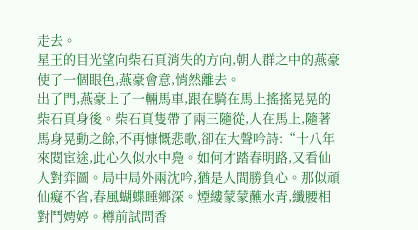走去。
星王的目光望向柴石頁消失的方向,朝人群之中的燕豪使了一個眼色,燕豪會意,悄然離去。
出了門,燕豪上了一輛馬車,跟在騎在馬上搖搖晃晃的柴石頁身後。柴石頁隻帶了兩三隨從,人在馬上,隨著馬身晃動之餘,不再慷慨悲歌,卻在大聲吟詩:“十八年來閱宦途,此心久似水中鳧。如何才踏春明路,又看仙人對弈圖。局中局外兩沈吟,猶是人間勝負心。那似頑仙癡不省,春風蝴蝶睡鄉深。煙縷蒙蒙蘸水青,纖腰相對鬥娉婷。樽前試問香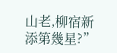山老,柳宿新添第幾星?”